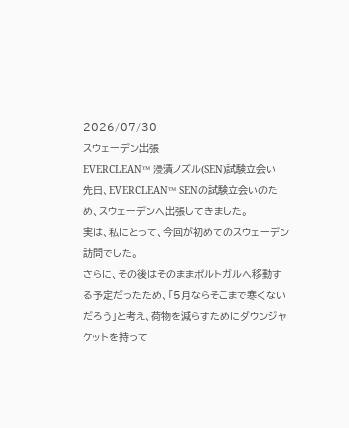2026/07/30
スウェーデン出張
EVERCLEAN™ 浸漬ノズル(SEN)試験立会い
先日、EVERCLEAN™ SENの試験立会いのため、スウェーデンへ出張してきました。
実は、私にとって、今回が初めてのスウェーデン訪問でした。
さらに、その後はそのままポルトガルへ移動する予定だったため、「5月ならそこまで寒くないだろう」と考え、荷物を減らすためにダウンジャケットを持って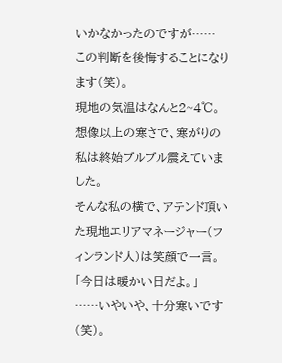いかなかったのですが……
この判断を後悔することになります(笑)。
現地の気温はなんと2~4℃。想像以上の寒さで、寒がりの私は終始ブルブル震えていました。
そんな私の横で、アテンド頂いた現地エリアマネージャー(フィンランド人)は笑顔で一言。
「今日は暖かい日だよ。」
……いやいや、十分寒いです(笑)。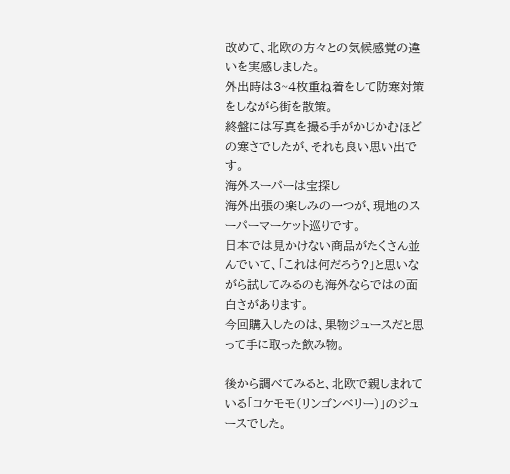改めて、北欧の方々との気候感覚の違いを実感しました。
外出時は3~4枚重ね着をして防寒対策をしながら街を散策。
終盤には写真を撮る手がかじかむほどの寒さでしたが、それも良い思い出です。
海外スーパーは宝探し
海外出張の楽しみの一つが、現地のスーパーマーケット巡りです。
日本では見かけない商品がたくさん並んでいて、「これは何だろう?」と思いながら試してみるのも海外ならではの面白さがあります。
今回購入したのは、果物ジュースだと思って手に取った飲み物。

後から調べてみると、北欧で親しまれている「コケモモ(リンゴンベリー)」のジュースでした。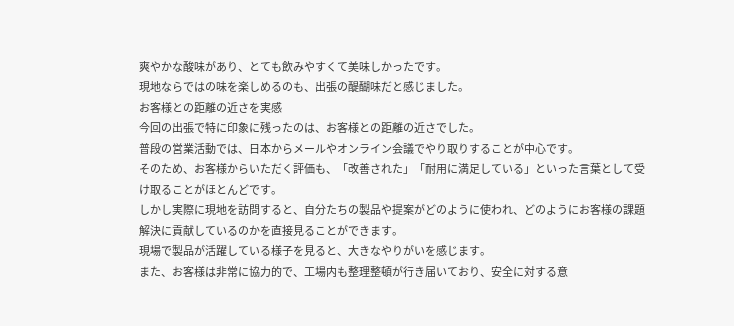爽やかな酸味があり、とても飲みやすくて美味しかったです。
現地ならではの味を楽しめるのも、出張の醍醐味だと感じました。
お客様との距離の近さを実感
今回の出張で特に印象に残ったのは、お客様との距離の近さでした。
普段の営業活動では、日本からメールやオンライン会議でやり取りすることが中心です。
そのため、お客様からいただく評価も、「改善された」「耐用に満足している」といった言葉として受け取ることがほとんどです。
しかし実際に現地を訪問すると、自分たちの製品や提案がどのように使われ、どのようにお客様の課題解決に貢献しているのかを直接見ることができます。
現場で製品が活躍している様子を見ると、大きなやりがいを感じます。
また、お客様は非常に協力的で、工場内も整理整頓が行き届いており、安全に対する意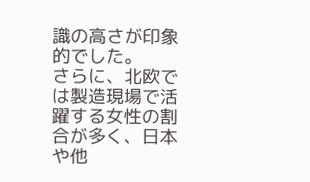識の高さが印象的でした。
さらに、北欧では製造現場で活躍する女性の割合が多く、日本や他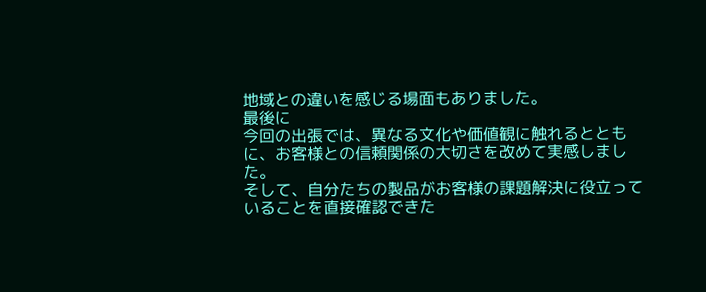地域との違いを感じる場面もありました。
最後に
今回の出張では、異なる文化や価値観に触れるとともに、お客様との信頼関係の大切さを改めて実感しました。
そして、自分たちの製品がお客様の課題解決に役立っていることを直接確認できた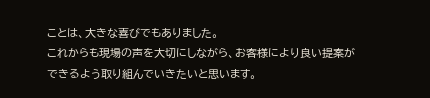ことは、大きな喜びでもありました。
これからも現場の声を大切にしながら、お客様により良い提案ができるよう取り組んでいきたいと思います。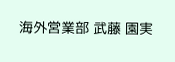海外営業部 武藤 園実